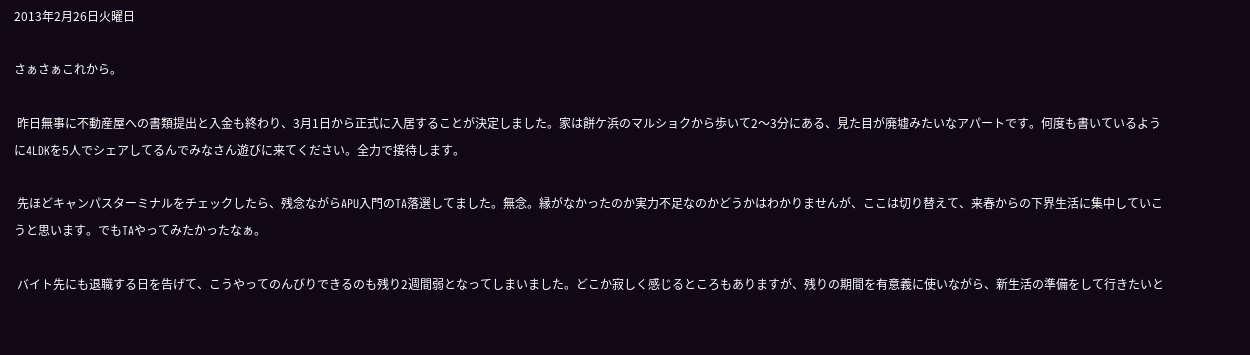2013年2月26日火曜日

さぁさぁこれから。

 昨日無事に不動産屋への書類提出と入金も終わり、3月1日から正式に入居することが決定しました。家は餅ケ浜のマルショクから歩いて2〜3分にある、見た目が廃墟みたいなアパートです。何度も書いているように4LDKを5人でシェアしてるんでみなさん遊びに来てください。全力で接待します。

 先ほどキャンパスターミナルをチェックしたら、残念ながらAPU入門のTA落選してました。無念。縁がなかったのか実力不足なのかどうかはわかりませんが、ここは切り替えて、来春からの下界生活に集中していこうと思います。でもTAやってみたかったなぁ。

 バイト先にも退職する日を告げて、こうやってのんびりできるのも残り2週間弱となってしまいました。どこか寂しく感じるところもありますが、残りの期間を有意義に使いながら、新生活の準備をして行きたいと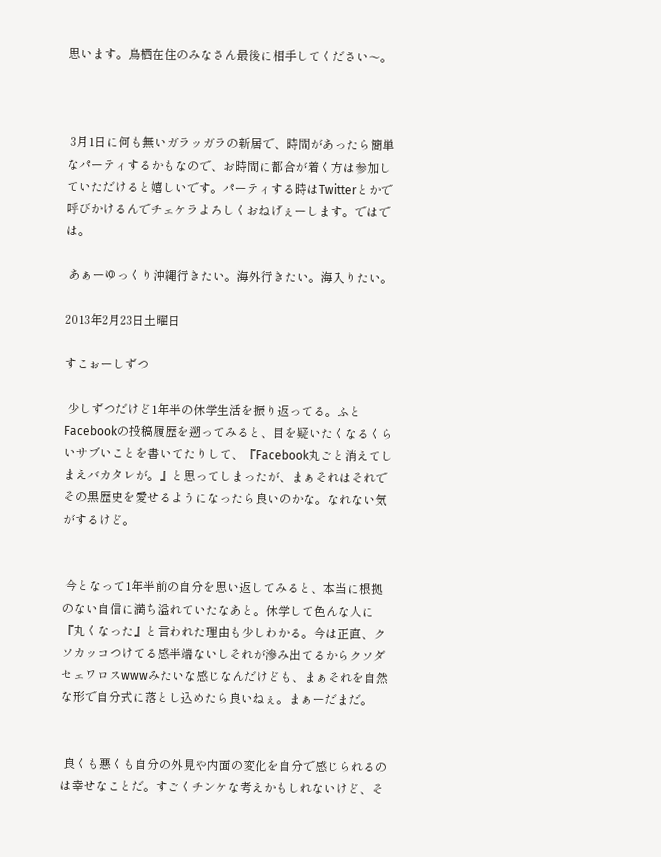思います。鳥栖在住のみなさん最後に相手してください〜。



 3月1日に何も無いガラッガラの新居で、時間があったら簡単なパーティするかもなので、お時間に都合が着く方は参加していただけると嬉しいです。パーティする時はTwitterとかで呼びかけるんでチェケラよろしくおねげぇーします。ではでは。

 あぁーゆっくり沖縄行きたい。海外行きたい。海入りたい。

2013年2月23日土曜日

すこぉーしずつ

 少しずつだけど1年半の休学生活を振り返ってる。ふとFacebookの投稿履歴を遡ってみると、目を疑いたくなるくらいサブいことを書いてたりして、『Facebook丸ごと消えてしまえバカタレが。』と思ってしまったが、まぁそれはそれでその黒歴史を愛せるようになったら良いのかな。なれない気がするけど。


 今となって1年半前の自分を思い返してみると、本当に根拠のない自信に満ち溢れていたなあと。休学して色んな人に『丸くなった』と言われた理由も少しわかる。今は正直、クソカッコつけてる感半端ないしそれが滲み出てるからクソダセェワロスwwwみたいな感じなんだけども、まぁそれを自然な形で自分式に落とし込めたら良いねぇ。まぁーだまだ。


 良くも悪くも自分の外見や内面の変化を自分で感じられるのは幸せなことだ。すごくチンケな考えかもしれないけど、そ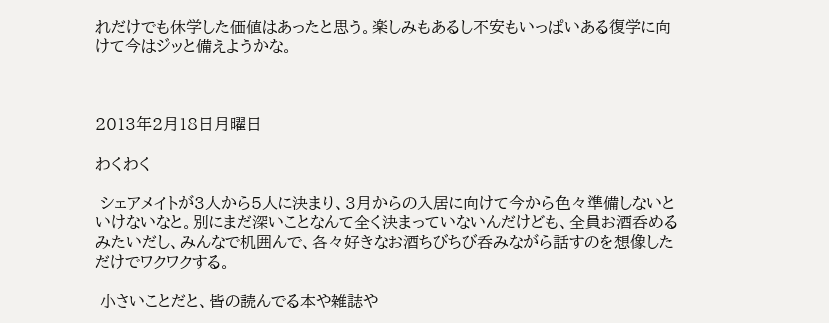れだけでも休学した価値はあったと思う。楽しみもあるし不安もいっぱいある復学に向けて今はジッと備えようかな。



2013年2月18日月曜日

わくわく

 シェアメイトが3人から5人に決まり、3月からの入居に向けて今から色々準備しないといけないなと。別にまだ深いことなんて全く決まっていないんだけども、全員お酒呑めるみたいだし、みんなで机囲んで、各々好きなお酒ちびちび呑みながら話すのを想像しただけでワクワクする。

 小さいことだと、皆の読んでる本や雑誌や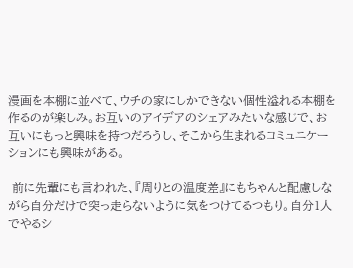漫画を本棚に並べて、ウチの家にしかできない個性溢れる本棚を作るのが楽しみ。お互いのアイデアのシェアみたいな感じで、お互いにもっと興味を持つだろうし、そこから生まれるコミュニケーションにも興味がある。

 前に先輩にも言われた、『周りとの温度差』にもちゃんと配慮しながら自分だけで突っ走らないように気をつけてるつもり。自分1人でやるシ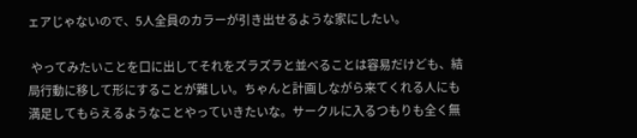ェアじゃないので、5人全員のカラーが引き出せるような家にしたい。

 やってみたいことを口に出してそれをズラズラと並べることは容易だけども、結局行動に移して形にすることが難しい。ちゃんと計画しながら来てくれる人にも満足してもらえるようなことやっていきたいな。サークルに入るつもりも全く無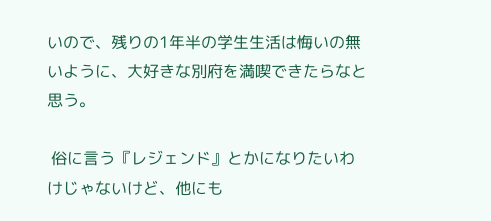いので、残りの1年半の学生生活は悔いの無いように、大好きな別府を満喫できたらなと思う。

 俗に言う『レジェンド』とかになりたいわけじゃないけど、他にも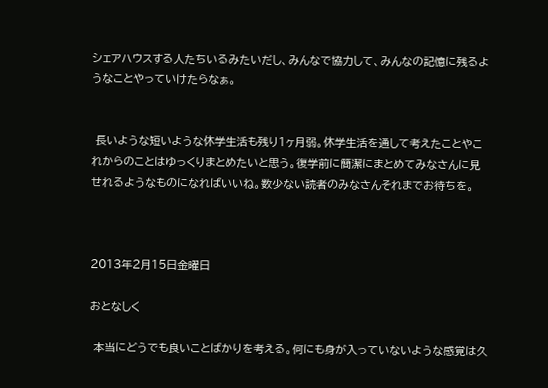シェアハウスする人たちいるみたいだし、みんなで協力して、みんなの記憶に残るようなことやっていけたらなぁ。


 長いような短いような休学生活も残り1ヶ月弱。休学生活を通して考えたことやこれからのことはゆっくりまとめたいと思う。復学前に簡潔にまとめてみなさんに見せれるようなものになればいいね。数少ない読者のみなさんそれまでお待ちを。



2013年2月15日金曜日

おとなしく

 本当にどうでも良いことばかりを考える。何にも身が入っていないような感覚は久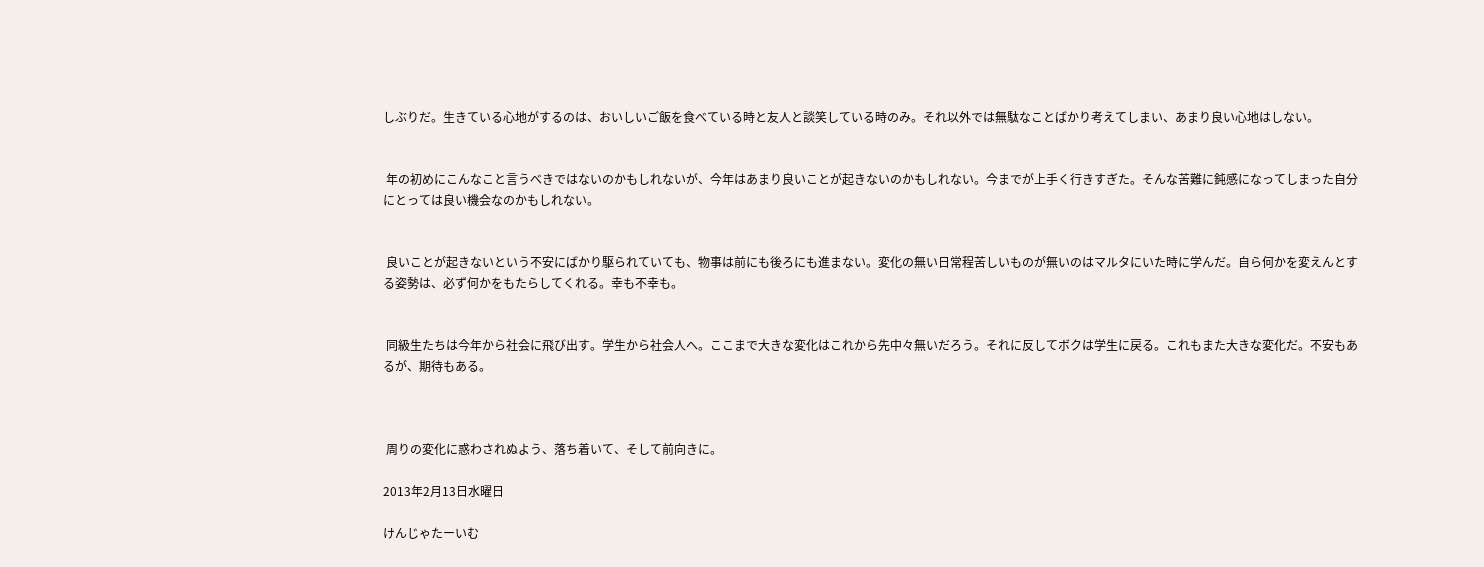しぶりだ。生きている心地がするのは、おいしいご飯を食べている時と友人と談笑している時のみ。それ以外では無駄なことばかり考えてしまい、あまり良い心地はしない。


 年の初めにこんなこと言うべきではないのかもしれないが、今年はあまり良いことが起きないのかもしれない。今までが上手く行きすぎた。そんな苦難に鈍感になってしまった自分にとっては良い機会なのかもしれない。


 良いことが起きないという不安にばかり駆られていても、物事は前にも後ろにも進まない。変化の無い日常程苦しいものが無いのはマルタにいた時に学んだ。自ら何かを変えんとする姿勢は、必ず何かをもたらしてくれる。幸も不幸も。


 同級生たちは今年から社会に飛び出す。学生から社会人へ。ここまで大きな変化はこれから先中々無いだろう。それに反してボクは学生に戻る。これもまた大きな変化だ。不安もあるが、期待もある。



 周りの変化に惑わされぬよう、落ち着いて、そして前向きに。

2013年2月13日水曜日

けんじゃたーいむ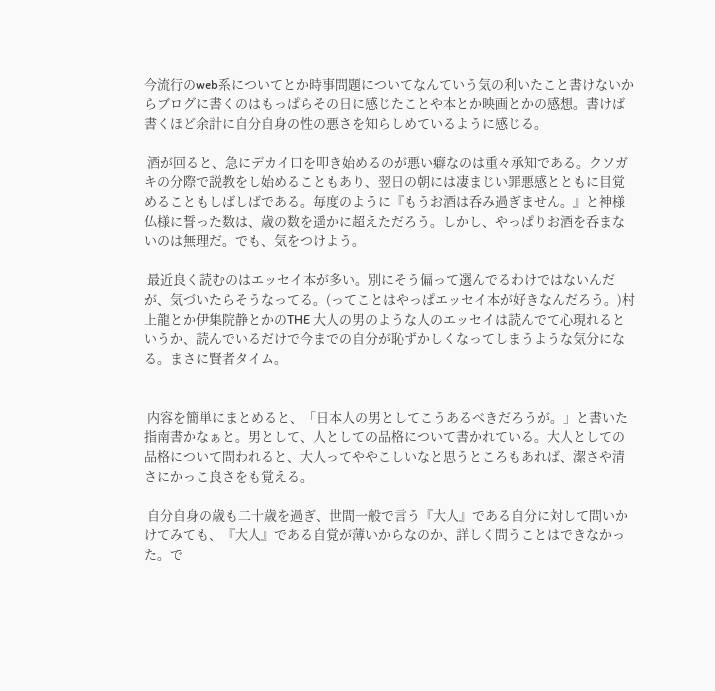今流行のweb系についてとか時事問題についてなんていう気の利いたこと書けないからブログに書くのはもっぱらその日に感じたことや本とか映画とかの感想。書けば書くほど余計に自分自身の性の悪さを知らしめているように感じる。

 酒が回ると、急にデカイ口を叩き始めるのが悪い癖なのは重々承知である。クソガキの分際で説教をし始めることもあり、翌日の朝には凄まじい罪悪感とともに目覚めることもしばしばである。毎度のように『もうお酒は呑み過ぎません。』と神様仏様に誓った数は、歳の数を遥かに超えただろう。しかし、やっぱりお酒を呑まないのは無理だ。でも、気をつけよう。

 最近良く読むのはエッセイ本が多い。別にそう偏って選んでるわけではないんだが、気づいたらそうなってる。(ってことはやっぱエッセイ本が好きなんだろう。)村上龍とか伊集院静とかのTHE 大人の男のような人のエッセイは読んでて心現れるというか、読んでいるだけで今までの自分が恥ずかしくなってしまうような気分になる。まさに賢者タイム。


 内容を簡単にまとめると、「日本人の男としてこうあるべきだろうが。」と書いた指南書かなぁと。男として、人としての品格について書かれている。大人としての品格について問われると、大人ってややこしいなと思うところもあれば、潔さや清さにかっこ良さをも覚える。

 自分自身の歳も二十歳を過ぎ、世間一般で言う『大人』である自分に対して問いかけてみても、『大人』である自覚が薄いからなのか、詳しく問うことはできなかった。で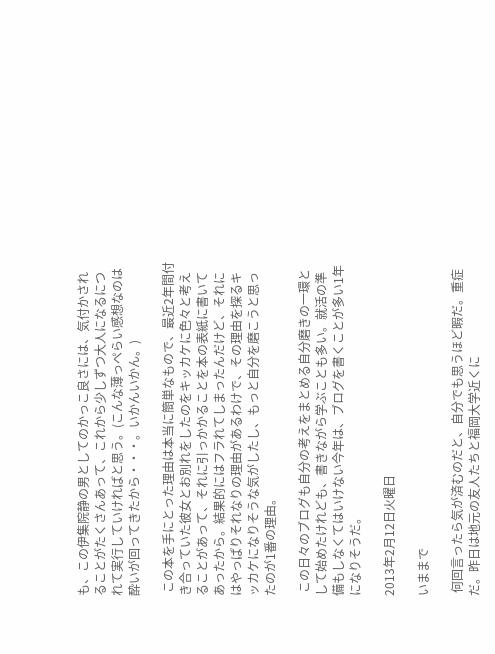も、この伊集院静の男としてのかっこ良さには、気付かされることがたくさんあって、これから少しずつ大人になるにつれて実行していければと思う。(こんな薄っぺらい感想なのは酔いが回ってきたから・・・。いかんいかん。)

 この本を手にとった理由は本当に簡単なもので、最近2年間付き合っていた彼女とお別れをしたのをキッカケに色々と考えることがあって、それに引っかかることを本の表紙に書いてあったから。結果的にはフラれてしまったんだけど、それにはやっぱりそれなりの理由があるわけで、その理由を探るキッカケになりそうな気がしたし、もっと自分を磨こうと思ったのが1番の理由。

 この日々のブログも自分の考えをまとめる自分磨きの一環として始めたけれども、書きながら学ぶことも多い。就活の準備もしなくてはいけない今年は、ブログを書くことが多い1年になりそうだ。

2013年2月12日火曜日

いままで

 何回言ったら気が済むのだと、自分でも思うほど暇だ。重症だ。昨日は地元の友人たちと福岡大学近くに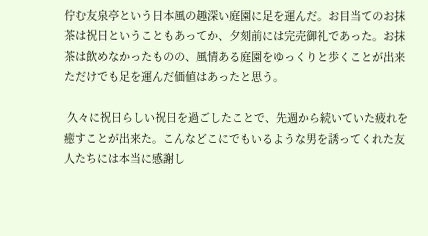佇む友泉亭という日本風の趣深い庭園に足を運んだ。お目当てのお抹茶は祝日ということもあってか、夕刻前には完売御礼であった。お抹茶は飲めなかったものの、風情ある庭園をゆっくりと歩くことが出来ただけでも足を運んだ価値はあったと思う。

 久々に祝日らしい祝日を過ごしたことで、先週から続いていた疲れを癒すことが出来た。こんなどこにでもいるような男を誘ってくれた友人たちには本当に感謝し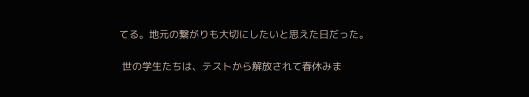てる。地元の繋がりも大切にしたいと思えた日だった。

 世の学生たちは、テストから解放されて春休みま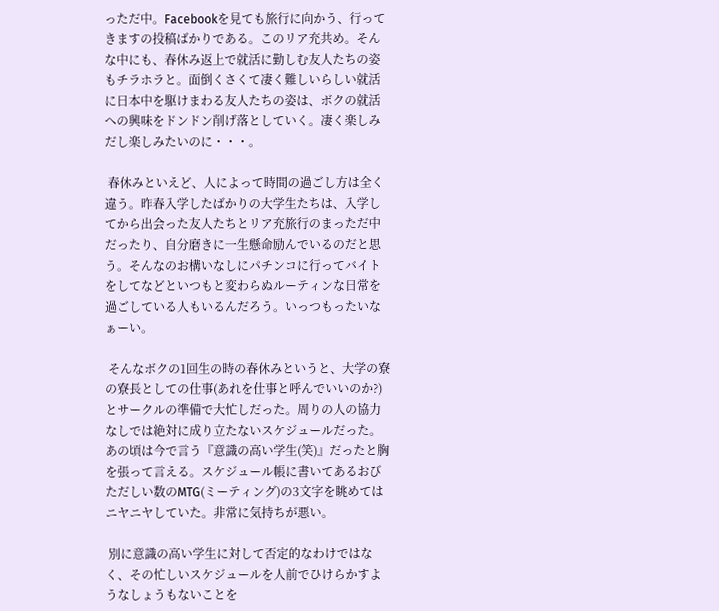っただ中。Facebookを見ても旅行に向かう、行ってきますの投稿ばかりである。このリア充共め。そんな中にも、春休み返上で就活に勤しむ友人たちの姿もチラホラと。面倒くさくて凄く難しいらしい就活に日本中を駆けまわる友人たちの姿は、ボクの就活への興味をドンドン削げ落としていく。凄く楽しみだし楽しみたいのに・・・。

 春休みといえど、人によって時間の過ごし方は全く違う。昨春入学したばかりの大学生たちは、入学してから出会った友人たちとリア充旅行のまっただ中だったり、自分磨きに一生懸命励んでいるのだと思う。そんなのお構いなしにパチンコに行ってバイトをしてなどといつもと変わらぬルーティンな日常を過ごしている人もいるんだろう。いっつもったいなぁーい。

 そんなボクの1回生の時の春休みというと、大学の寮の寮長としての仕事(あれを仕事と呼んでいいのか?)とサークルの準備で大忙しだった。周りの人の協力なしでは絶対に成り立たないスケジュールだった。あの頃は今で言う『意識の高い学生(笑)』だったと胸を張って言える。スケジュール帳に書いてあるおびただしい数のMTG(ミーティング)の3文字を眺めてはニヤニヤしていた。非常に気持ちが悪い。

 別に意識の高い学生に対して否定的なわけではなく、その忙しいスケジュールを人前でひけらかすようなしょうもないことを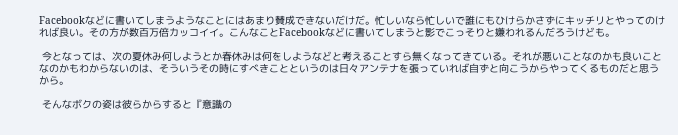Facebookなどに書いてしまうようなことにはあまり賛成できないだけだ。忙しいなら忙しいで誰にもひけらかさずにキッチリとやってのければ良い。その方が数百万倍カッコイイ。こんなことFacebookなどに書いてしまうと影でこっそりと嫌われるんだろうけども。

 今となっては、次の夏休み何しようとか春休みは何をしようなどと考えることすら無くなってきている。それが悪いことなのかも良いことなのかもわからないのは、そういうその時にすべきことというのは日々アンテナを張っていれば自ずと向こうからやってくるものだと思うから。

 そんなボクの姿は彼らからすると『意識の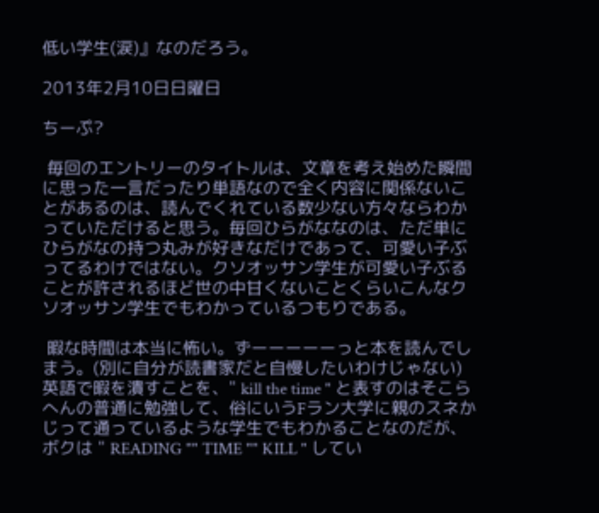低い学生(涙)』なのだろう。

2013年2月10日日曜日

ちーぷ?

 毎回のエントリーのタイトルは、文章を考え始めた瞬間に思った一言だったり単語なので全く内容に関係ないことがあるのは、読んでくれている数少ない方々ならわかっていただけると思う。毎回ひらがななのは、ただ単にひらがなの持つ丸みが好きなだけであって、可愛い子ぶってるわけではない。クソオッサン学生が可愛い子ぶることが許されるほど世の中甘くないことくらいこんなクソオッサン学生でもわかっているつもりである。

 暇な時間は本当に怖い。ずーーーーーっと本を読んでしまう。(別に自分が読書家だと自慢したいわけじゃない)英語で暇を潰すことを、" kill the time " と表すのはそこらへんの普通に勉強して、俗にいうFラン大学に親のスネかじって通っているような学生でもわかることなのだが、ボクは " READING "" TIME "" KILL " してい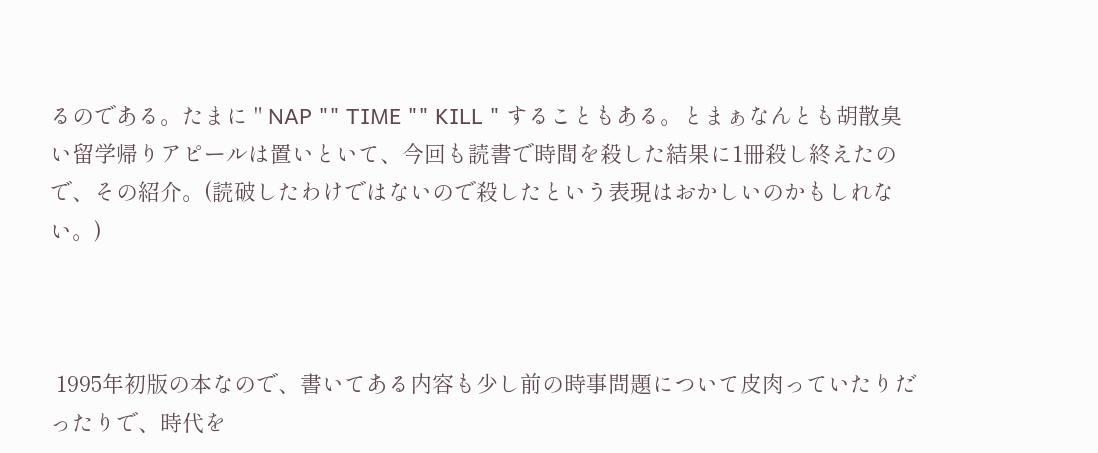るのである。たまに " NAP "" TIME "" KILL " することもある。とまぁなんとも胡散臭い留学帰りアピールは置いといて、今回も読書で時間を殺した結果に1冊殺し終えたので、その紹介。(読破したわけではないので殺したという表現はおかしいのかもしれない。)



 1995年初版の本なので、書いてある内容も少し前の時事問題について皮肉っていたりだったりで、時代を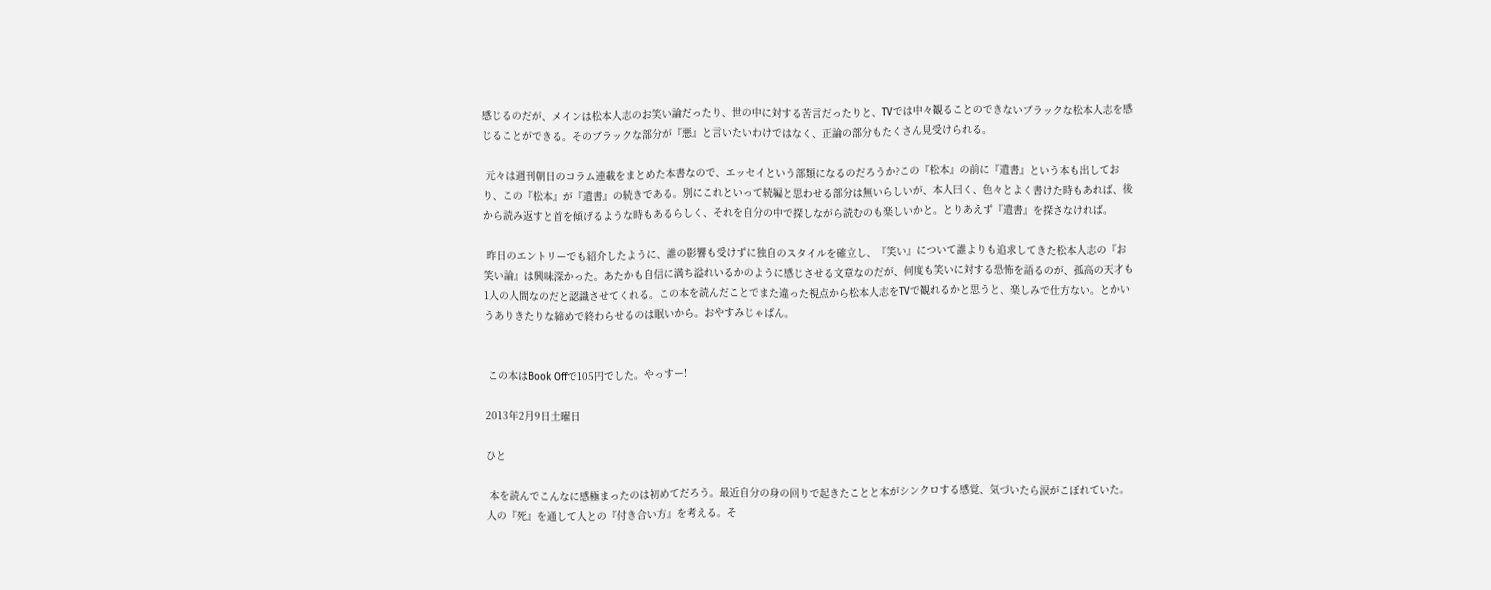感じるのだが、メインは松本人志のお笑い論だったり、世の中に対する苦言だったりと、TVでは中々観ることのできないブラックな松本人志を感じることができる。そのブラックな部分が『悪』と言いたいわけではなく、正論の部分もたくさん見受けられる。

 元々は週刊朝日のコラム連載をまとめた本書なので、エッセイという部類になるのだろうか?この『松本』の前に『遺書』という本も出しており、この『松本』が『遺書』の続きである。別にこれといって続編と思わせる部分は無いらしいが、本人曰く、色々とよく書けた時もあれば、後から読み返すと首を傾げるような時もあるらしく、それを自分の中で探しながら読むのも楽しいかと。とりあえず『遺書』を探さなければ。

 昨日のエントリーでも紹介したように、誰の影響も受けずに独自のスタイルを確立し、『笑い』について誰よりも追求してきた松本人志の『お笑い論』は興味深かった。あたかも自信に満ち溢れいるかのように感じさせる文章なのだが、何度も笑いに対する恐怖を語るのが、孤高の天才も1人の人間なのだと認識させてくれる。この本を読んだことでまた違った視点から松本人志をTVで観れるかと思うと、楽しみで仕方ない。とかいうありきたりな締めで終わらせるのは眠いから。おやすみじゃぱん。


 この本はBook Offで105円でした。やっすー!

2013年2月9日土曜日

ひと

 本を読んでこんなに感極まったのは初めてだろう。最近自分の身の回りで起きたことと本がシンクロする感覚、気づいたら涙がこぼれていた。人の『死』を通して人との『付き合い方』を考える。そ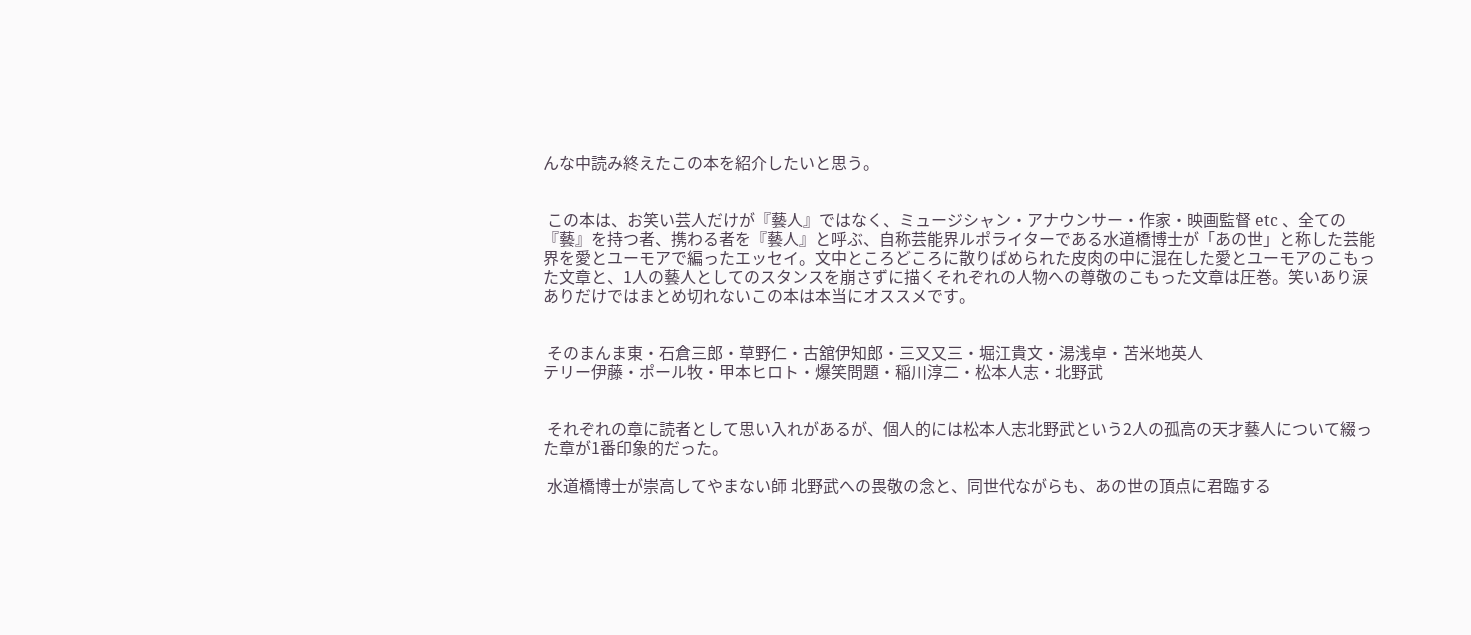んな中読み終えたこの本を紹介したいと思う。


 この本は、お笑い芸人だけが『藝人』ではなく、ミュージシャン・アナウンサー・作家・映画監督 etc 、全ての『藝』を持つ者、携わる者を『藝人』と呼ぶ、自称芸能界ルポライターである水道橋博士が「あの世」と称した芸能界を愛とユーモアで編ったエッセイ。文中ところどころに散りばめられた皮肉の中に混在した愛とユーモアのこもった文章と、1人の藝人としてのスタンスを崩さずに描くそれぞれの人物への尊敬のこもった文章は圧巻。笑いあり涙ありだけではまとめ切れないこの本は本当にオススメです。


 そのまんま東・石倉三郎・草野仁・古舘伊知郎・三又又三・堀江貴文・湯浅卓・苫米地英人
テリー伊藤・ポール牧・甲本ヒロト・爆笑問題・稲川淳二・松本人志・北野武


 それぞれの章に読者として思い入れがあるが、個人的には松本人志北野武という2人の孤高の天才藝人について綴った章が1番印象的だった。

 水道橋博士が崇高してやまない師 北野武への畏敬の念と、同世代ながらも、あの世の頂点に君臨する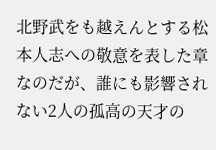北野武をも越えんとする松本人志への敬意を表した章なのだが、誰にも影響されない2人の孤高の天才の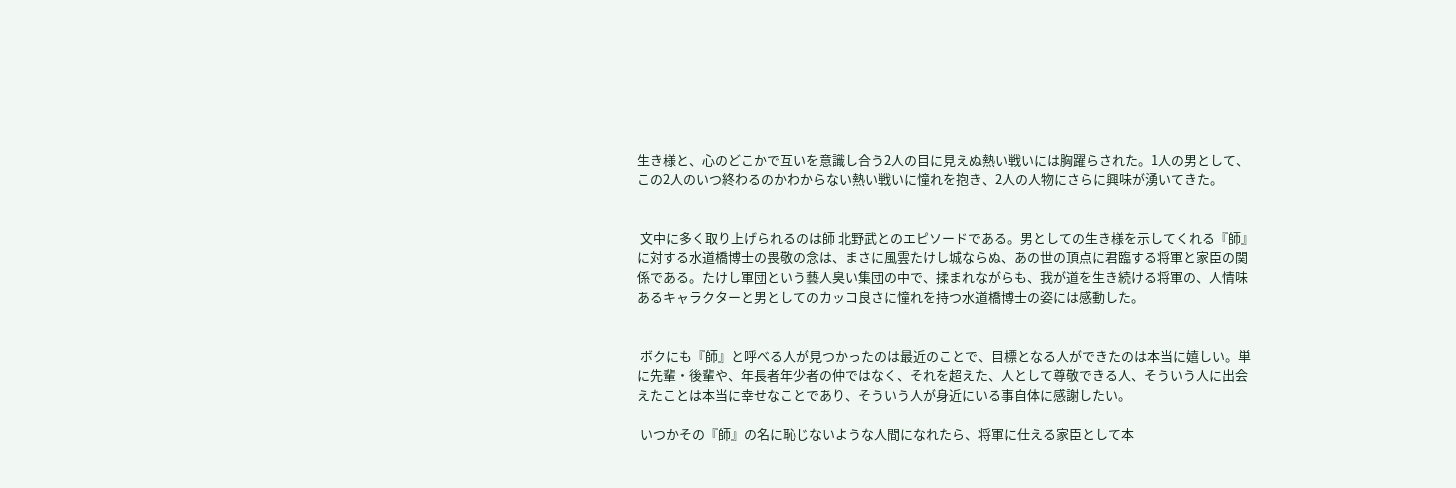生き様と、心のどこかで互いを意識し合う2人の目に見えぬ熱い戦いには胸躍らされた。1人の男として、この2人のいつ終わるのかわからない熱い戦いに憧れを抱き、2人の人物にさらに興味が湧いてきた。


 文中に多く取り上げられるのは師 北野武とのエピソードである。男としての生き様を示してくれる『師』に対する水道橋博士の畏敬の念は、まさに風雲たけし城ならぬ、あの世の頂点に君臨する将軍と家臣の関係である。たけし軍団という藝人臭い集団の中で、揉まれながらも、我が道を生き続ける将軍の、人情味あるキャラクターと男としてのカッコ良さに憧れを持つ水道橋博士の姿には感動した。


 ボクにも『師』と呼べる人が見つかったのは最近のことで、目標となる人ができたのは本当に嬉しい。単に先輩・後輩や、年長者年少者の仲ではなく、それを超えた、人として尊敬できる人、そういう人に出会えたことは本当に幸せなことであり、そういう人が身近にいる事自体に感謝したい。

 いつかその『師』の名に恥じないような人間になれたら、将軍に仕える家臣として本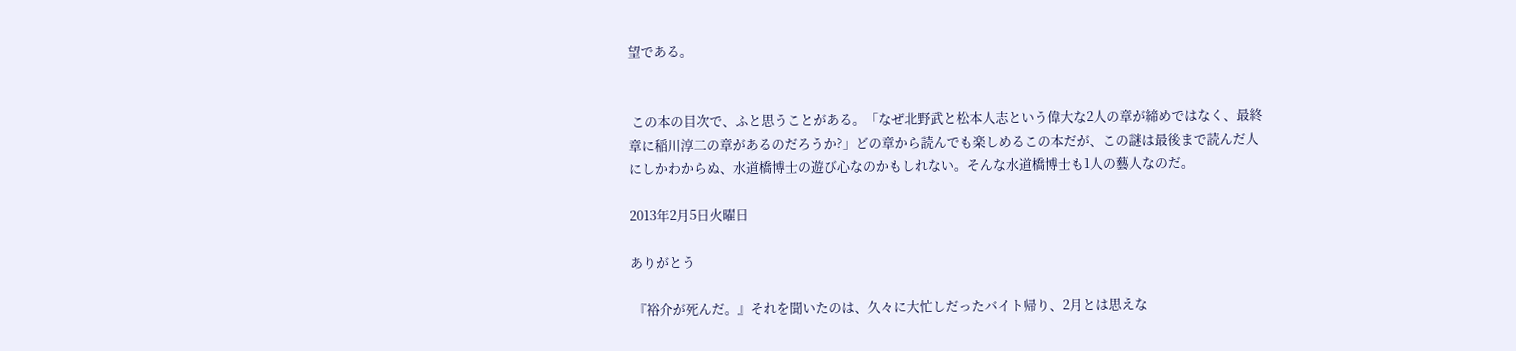望である。


 この本の目次で、ふと思うことがある。「なぜ北野武と松本人志という偉大な2人の章が締めではなく、最終章に稲川淳二の章があるのだろうか?」どの章から読んでも楽しめるこの本だが、この謎は最後まで読んだ人にしかわからぬ、水道橋博士の遊び心なのかもしれない。そんな水道橋博士も1人の藝人なのだ。

2013年2月5日火曜日

ありがとう

 『裕介が死んだ。』それを聞いたのは、久々に大忙しだったバイト帰り、2月とは思えな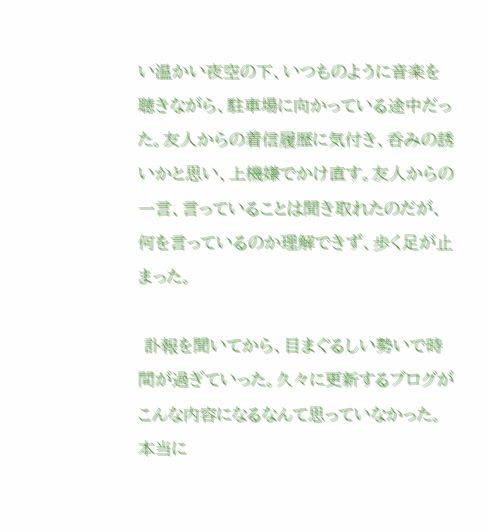い温かい夜空の下、いつものように音楽を聴きながら、駐車場に向かっている途中だった。友人からの着信履歴に気付き、呑みの誘いかと思い、上機嫌でかけ直す。友人からの一言、言っていることは聞き取れたのだが、何を言っているのか理解できず、歩く足が止まった。

 訃報を聞いてから、目まぐるしい勢いで時間が過ぎていった。久々に更新するブログがこんな内容になるなんて思っていなかった。本当に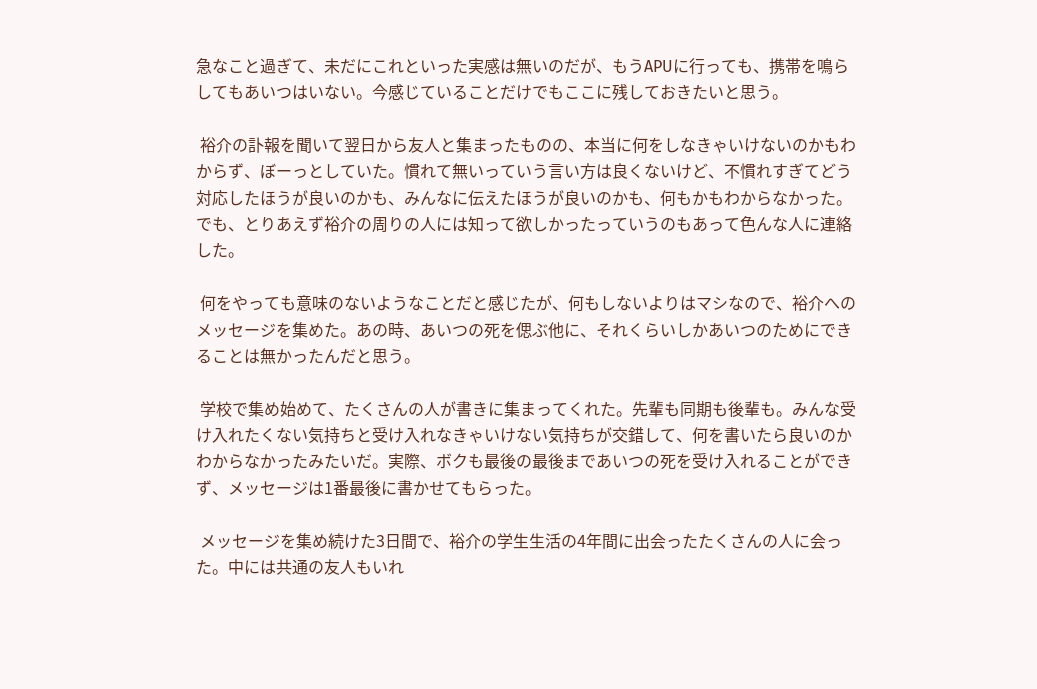急なこと過ぎて、未だにこれといった実感は無いのだが、もうAPUに行っても、携帯を鳴らしてもあいつはいない。今感じていることだけでもここに残しておきたいと思う。

 裕介の訃報を聞いて翌日から友人と集まったものの、本当に何をしなきゃいけないのかもわからず、ぼーっとしていた。慣れて無いっていう言い方は良くないけど、不慣れすぎてどう対応したほうが良いのかも、みんなに伝えたほうが良いのかも、何もかもわからなかった。でも、とりあえず裕介の周りの人には知って欲しかったっていうのもあって色んな人に連絡した。

 何をやっても意味のないようなことだと感じたが、何もしないよりはマシなので、裕介へのメッセージを集めた。あの時、あいつの死を偲ぶ他に、それくらいしかあいつのためにできることは無かったんだと思う。

 学校で集め始めて、たくさんの人が書きに集まってくれた。先輩も同期も後輩も。みんな受け入れたくない気持ちと受け入れなきゃいけない気持ちが交錯して、何を書いたら良いのかわからなかったみたいだ。実際、ボクも最後の最後まであいつの死を受け入れることができず、メッセージは1番最後に書かせてもらった。

 メッセージを集め続けた3日間で、裕介の学生生活の4年間に出会ったたくさんの人に会った。中には共通の友人もいれ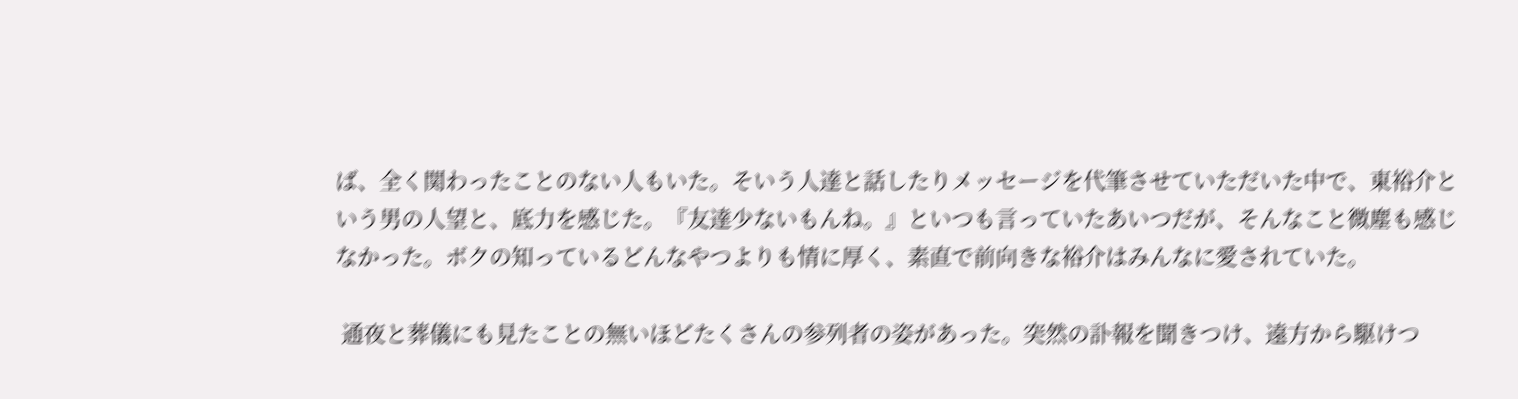ば、全く関わったことのない人もいた。そいう人達と話したりメッセージを代筆させていただいた中で、東裕介という男の人望と、底力を感じた。『友達少ないもんね。』といつも言っていたあいつだが、そんなこと微塵も感じなかった。ボクの知っているどんなやつよりも情に厚く、素直で前向きな裕介はみんなに愛されていた。

 通夜と葬儀にも見たことの無いほどたくさんの参列者の姿があった。突然の訃報を聞きつけ、遠方から駆けつ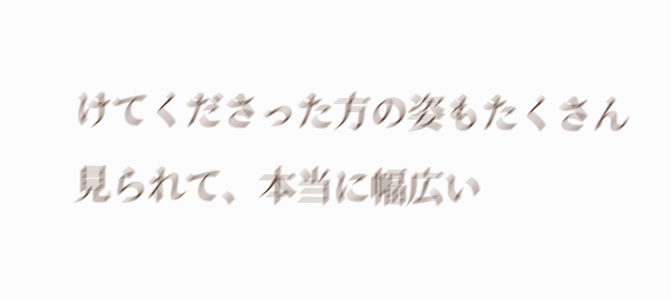けてくださった方の姿もたくさん見られて、本当に幅広い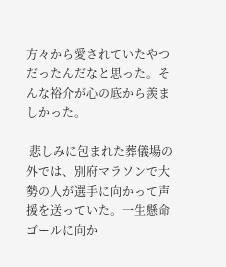方々から愛されていたやつだったんだなと思った。そんな裕介が心の底から羨ましかった。

 悲しみに包まれた葬儀場の外では、別府マラソンで大勢の人が選手に向かって声援を送っていた。一生懸命ゴールに向か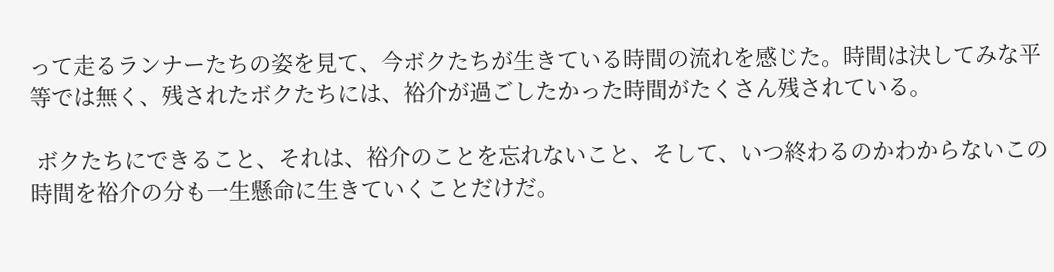って走るランナーたちの姿を見て、今ボクたちが生きている時間の流れを感じた。時間は決してみな平等では無く、残されたボクたちには、裕介が過ごしたかった時間がたくさん残されている。

 ボクたちにできること、それは、裕介のことを忘れないこと、そして、いつ終わるのかわからないこの時間を裕介の分も一生懸命に生きていくことだけだ。